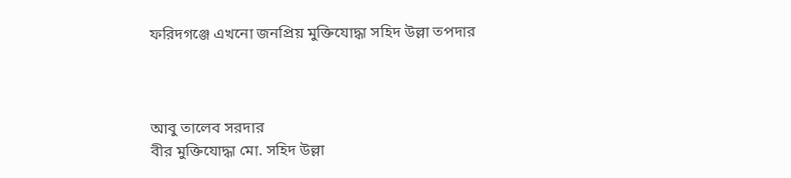ফরিদগঞ্জে এখনো জনপ্রিয় মুক্তিযোদ্ধা সহিদ উল্লা তপদার



আবু তালেব সরদার
বীর মুক্তিযোদ্ধা মো. সহিদ উল্লা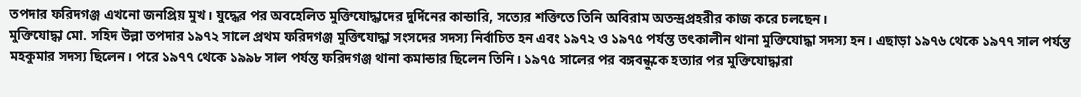তপদার ফরিদগঞ্জ এখনো জনপ্রিয় মুখ। যুদ্ধের পর অবহেলিত মুক্তিযোদ্ধাদের দুর্দিনের কান্ডারি, সত্যের শক্তিতে তিনি অবিরাম অতন্দ্রপ্রহরীর কাজ করে চলছেন।
মুক্তিযোদ্ধা মো. সহিদ উল্লা তপদার ১৯৭২ সালে প্রথম ফরিদগঞ্জ মুক্তিযোদ্ধা সংসদের সদস্য নির্বাচিত হন এবং ১৯৭২ ও ১৯৭৫ পর্যন্ত তৎকালীন থানা মুক্তিযোদ্ধা সদস্য হন। এছাড়া ১৯৭৬ থেকে ১৯৭৭ সাল পর্যন্ত মহকুমার সদস্য ছিলেন। পরে ১৯৭৭ থেকে ১৯৯৮ সাল পর্যন্ত ফরিদগঞ্জ থানা কমান্ডার ছিলেন তিনি। ১৯৭৫ সালের পর বঙ্গবন্ধুকে হত্যার পর মুক্তিযোদ্ধারা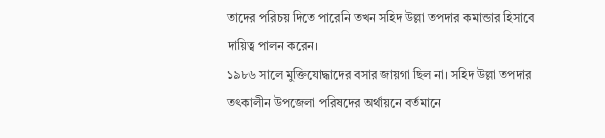তাদের পরিচয় দিতে পারেনি তখন সহিদ উল্লা তপদার কমান্ডার হিসাবে দায়িত্ব পালন করেন।
১৯৮৬ সালে মুক্তিযোদ্ধাদের বসার জায়গা ছিল না। সহিদ উল্লা তপদার তৎকালীন উপজেলা পরিষদের অর্থায়নে বর্তমানে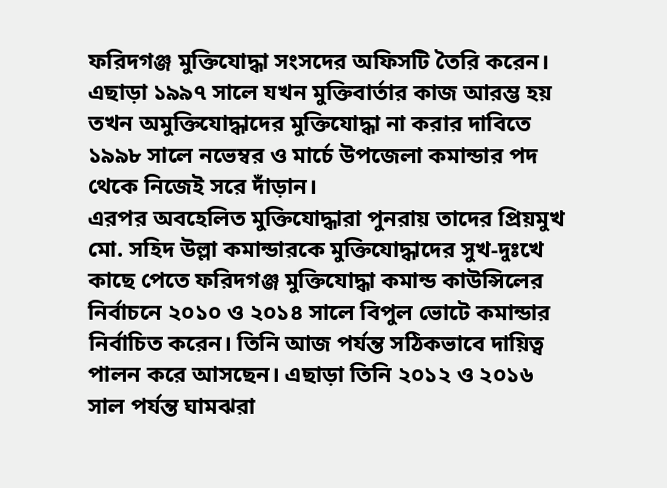ফরিদগঞ্জ মুক্তিযোদ্ধা সংসদের অফিসটি তৈরি করেন। এছাড়া ১৯৯৭ সালে যখন মুক্তিবার্তার কাজ আরম্ভ হয় তখন অমুক্তিযোদ্ধাদের মুক্তিযোদ্ধা না করার দাবিতে ১৯৯৮ সালে নভেম্বর ও মার্চে উপজেলা কমান্ডার পদ থেকে নিজেই সরে দাঁড়ান।
এরপর অবহেলিত মুক্তিযোদ্ধারা পুনরায় তাদের প্রিয়মুখ মো. সহিদ উল্লা কমান্ডারকে মুক্তিযোদ্ধাদের সুখ-দুঃখে কাছে পেতে ফরিদগঞ্জ মুক্তিযোদ্ধা কমান্ড কাউন্সিলের নির্বাচনে ২০১০ ও ২০১৪ সালে বিপুল ভোটে কমান্ডার নির্বাচিত করেন। তিনি আজ পর্যন্ত সঠিকভাবে দায়িত্ব পালন করে আসছেন। এছাড়া তিনি ২০১২ ও ২০১৬ সাল পর্যন্ত ঘামঝরা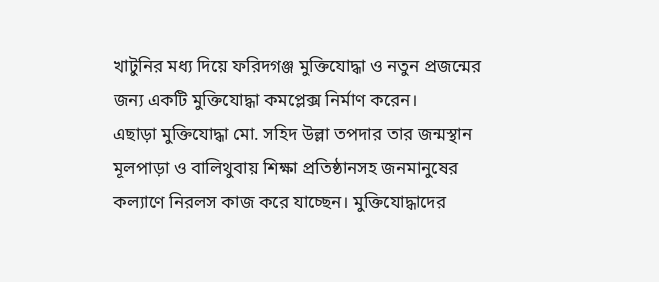খাটুনির মধ্য দিয়ে ফরিদগঞ্জ মুক্তিযোদ্ধা ও নতুন প্রজন্মের জন্য একটি মুক্তিযোদ্ধা কমপ্লেক্স নির্মাণ করেন।
এছাড়া মুক্তিযোদ্ধা মো. সহিদ উল্লা তপদার তার জন্মস্থান মূলপাড়া ও বালিথুবায় শিক্ষা প্রতিষ্ঠানসহ জনমানুষের কল্যাণে নিরলস কাজ করে যাচ্ছেন। মুক্তিযোদ্ধাদের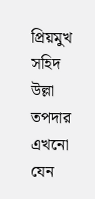প্রিয়মুখ সহিদ উল্লা তপদার এখনো যেন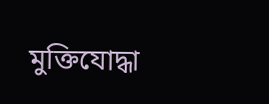মুক্তিযোদ্ধা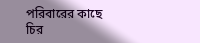পরিবারের কাছে চির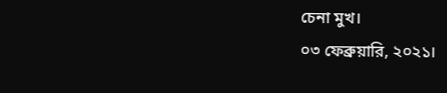চেনা মুখ।
০৩ ফেব্রুয়ারি, ২০২১।